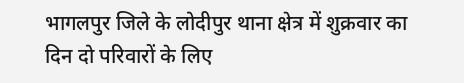भागलपुर जिले के लोदीपुर थाना क्षेत्र में शुक्रवार का दिन दो परिवारों के लिए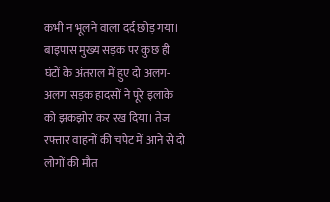कभी न भूलने वाला दर्द छोड़ गया। बाइपास मुख्य सड़क पर कुछ ही घंटों के अंतराल में हुए दो अलग-अलग सड़क हादसों ने पूरे इलाके को झकझोर कर रख दिया। तेज रफ्तार वाहनों की चपेट में आने से दो लोगों की मौत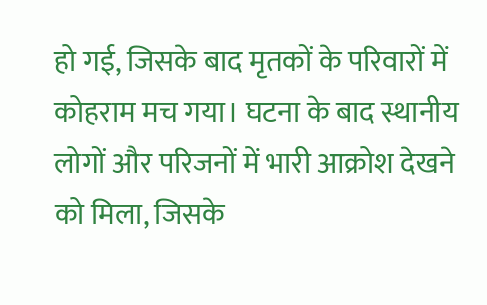हो गई, जिसके बाद मृतकों के परिवारों में कोहराम मच गया। घटना के बाद स्थानीय लोगों और परिजनों में भारी आक्रोश देखने को मिला, जिसके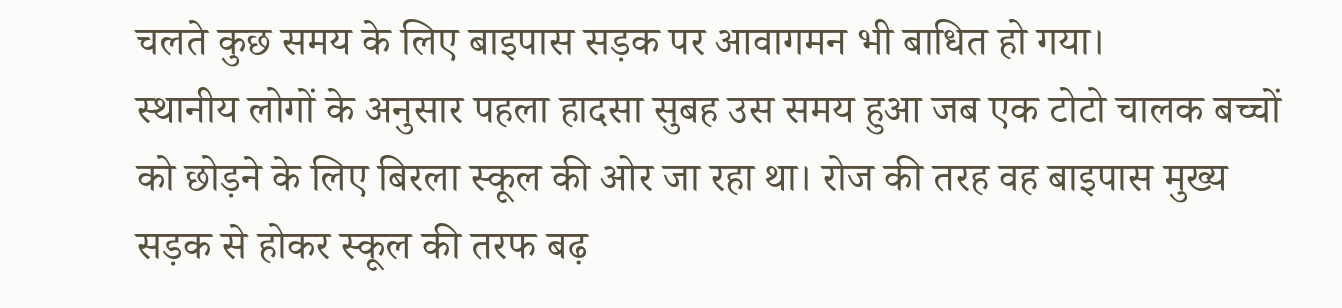चलते कुछ समय के लिए बाइपास सड़क पर आवागमन भी बाधित हो गया।
स्थानीय लोगों के अनुसार पहला हादसा सुबह उस समय हुआ जब एक टोटो चालक बच्चों को छोड़ने के लिए बिरला स्कूल की ओर जा रहा था। रोज की तरह वह बाइपास मुख्य सड़क से होकर स्कूल की तरफ बढ़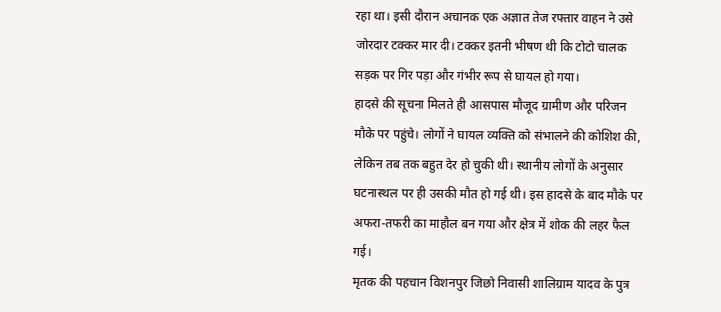रहा था। इसी दौरान अचानक एक अज्ञात तेज रफ्तार वाहन ने उसे जोरदार टक्कर मार दी। टक्कर इतनी भीषण थी कि टोटो चालक सड़क पर गिर पड़ा और गंभीर रूप से घायल हो गया।
हादसे की सूचना मिलते ही आसपास मौजूद ग्रामीण और परिजन मौके पर पहुंचे। लोगों ने घायल व्यक्ति को संभालने की कोशिश की, लेकिन तब तक बहुत देर हो चुकी थी। स्थानीय लोगों के अनुसार घटनास्थल पर ही उसकी मौत हो गई थी। इस हादसे के बाद मौके पर अफरा-तफरी का माहौल बन गया और क्षेत्र में शोक की लहर फैल गई।
मृतक की पहचान विशनपुर जिछो निवासी शालिग्राम यादव के पुत्र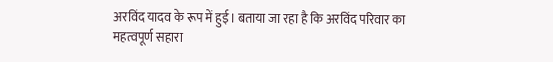अरविंद यादव के रूप में हुई। बताया जा रहा है कि अरविंद परिवार का महत्वपूर्ण सहारा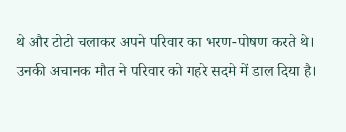थे और टोटो चलाकर अपने परिवार का भरण-पोषण करते थे। उनकी अचानक मौत ने परिवार को गहरे सदमे में डाल दिया है।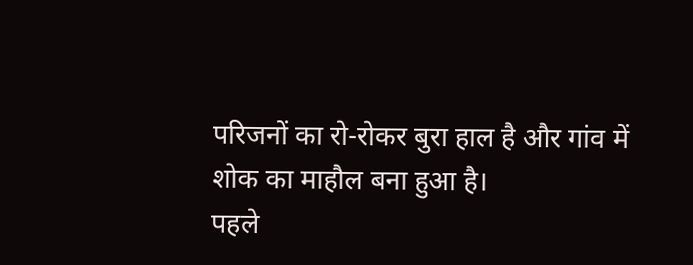परिजनों का रो-रोकर बुरा हाल है और गांव में शोक का माहौल बना हुआ है।
पहले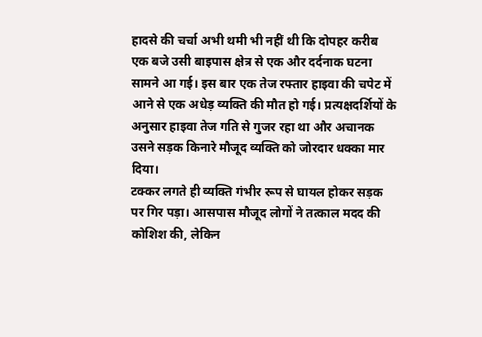हादसे की चर्चा अभी थमी भी नहीं थी कि दोपहर करीब एक बजे उसी बाइपास क्षेत्र से एक और दर्दनाक घटना सामने आ गई। इस बार एक तेज रफ्तार हाइवा की चपेट में आने से एक अधेड़ व्यक्ति की मौत हो गई। प्रत्यक्षदर्शियों के अनुसार हाइवा तेज गति से गुजर रहा था और अचानक उसने सड़क किनारे मौजूद व्यक्ति को जोरदार धक्का मार दिया।
टक्कर लगते ही व्यक्ति गंभीर रूप से घायल होकर सड़क पर गिर पड़ा। आसपास मौजूद लोगों ने तत्काल मदद की कोशिश की, लेकिन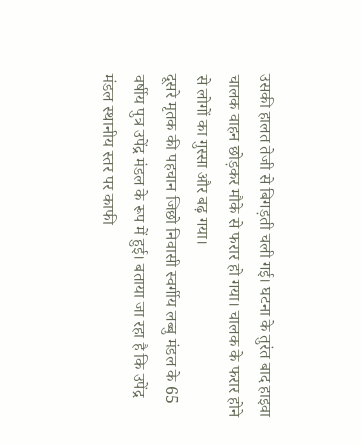उसकी हालत तेजी से बिगड़ती चली गई। घटना के तुरंत बाद हाइवा चालक वाहन छोड़कर मौके से फरार हो गया। चालक के फरार होने से लोगों का गुस्सा और बढ़ गया।
दूसरे मृतक की पहचान जिछो निवासी स्वर्गीय लब्बु मंडल के 65 वर्षीय पुत्र उपेंद्र मंडल के रूप में हुई। बताया जा रहा है कि उपेंद्र मंडल स्थानीय स्तर पर काफी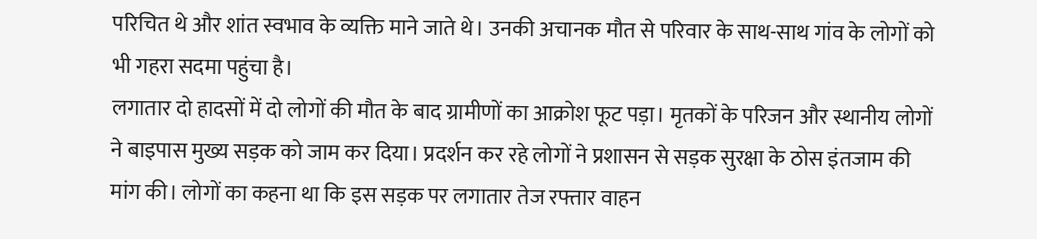परिचित थे और शांत स्वभाव के व्यक्ति माने जाते थे। उनकी अचानक मौत से परिवार के साथ-साथ गांव के लोगों को भी गहरा सदमा पहुंचा है।
लगातार दो हादसों में दो लोगों की मौत के बाद ग्रामीणों का आक्रोश फूट पड़ा। मृतकों के परिजन और स्थानीय लोगों ने बाइपास मुख्य सड़क को जाम कर दिया। प्रदर्शन कर रहे लोगों ने प्रशासन से सड़क सुरक्षा के ठोस इंतजाम की मांग की। लोगों का कहना था कि इस सड़क पर लगातार तेज रफ्तार वाहन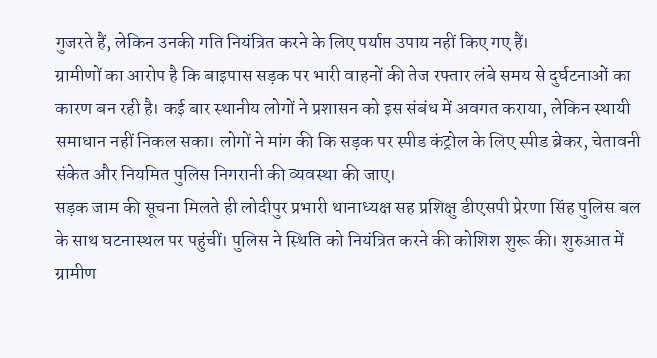गुजरते हैं, लेकिन उनकी गति नियंत्रित करने के लिए पर्याप्त उपाय नहीं किए गए हैं।
ग्रामीणों का आरोप है कि बाइपास सड़क पर भारी वाहनों की तेज रफ्तार लंबे समय से दुर्घटनाओं का कारण बन रही है। कई बार स्थानीय लोगों ने प्रशासन को इस संबंध में अवगत कराया, लेकिन स्थायी समाधान नहीं निकल सका। लोगों ने मांग की कि सड़क पर स्पीड कंट्रोल के लिए स्पीड ब्रेकर, चेतावनी संकेत और नियमित पुलिस निगरानी की व्यवस्था की जाए।
सड़क जाम की सूचना मिलते ही लोदीपुर प्रभारी थानाध्यक्ष सह प्रशिक्षु डीएसपी प्रेरणा सिंह पुलिस बल के साथ घटनास्थल पर पहुंचीं। पुलिस ने स्थिति को नियंत्रित करने की कोशिश शुरू की। शुरुआत में ग्रामीण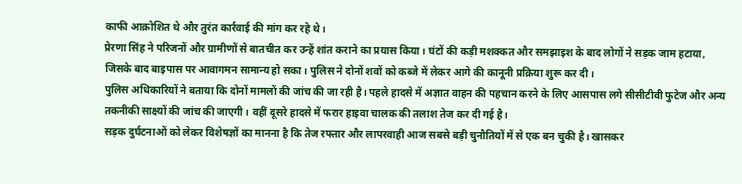काफी आक्रोशित थे और तुरंत कार्रवाई की मांग कर रहे थे।
प्रेरणा सिंह ने परिजनों और ग्रामीणों से बातचीत कर उन्हें शांत कराने का प्रयास किया। घंटों की कड़ी मशक्कत और समझाइश के बाद लोगों ने सड़क जाम हटाया, जिसके बाद बाइपास पर आवागमन सामान्य हो सका। पुलिस ने दोनों शवों को कब्जे में लेकर आगे की कानूनी प्रक्रिया शुरू कर दी।
पुलिस अधिकारियों ने बताया कि दोनों मामलों की जांच की जा रही है। पहले हादसे में अज्ञात वाहन की पहचान करने के लिए आसपास लगे सीसीटीवी फुटेज और अन्य तकनीकी साक्ष्यों की जांच की जाएगी। वहीं दूसरे हादसे में फरार हाइवा चालक की तलाश तेज कर दी गई है।
सड़क दुर्घटनाओं को लेकर विशेषज्ञों का मानना है कि तेज रफ्तार और लापरवाही आज सबसे बड़ी चुनौतियों में से एक बन चुकी है। खासकर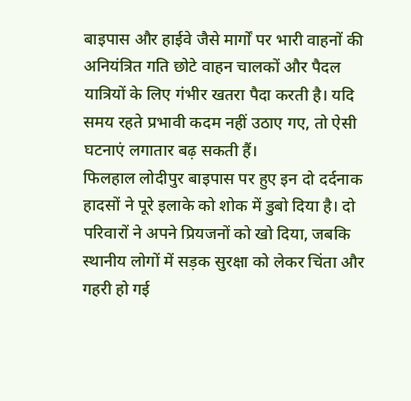बाइपास और हाईवे जैसे मार्गों पर भारी वाहनों की अनियंत्रित गति छोटे वाहन चालकों और पैदल यात्रियों के लिए गंभीर खतरा पैदा करती है। यदि समय रहते प्रभावी कदम नहीं उठाए गए, तो ऐसी घटनाएं लगातार बढ़ सकती हैं।
फिलहाल लोदीपुर बाइपास पर हुए इन दो दर्दनाक हादसों ने पूरे इलाके को शोक में डुबो दिया है। दो परिवारों ने अपने प्रियजनों को खो दिया, जबकि स्थानीय लोगों में सड़क सुरक्षा को लेकर चिंता और गहरी हो गई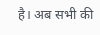है। अब सभी की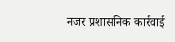नजर प्रशासनिक कार्रवाई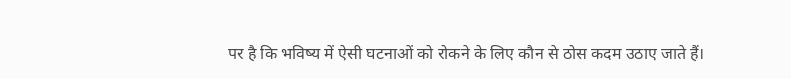पर है कि भविष्य में ऐसी घटनाओं को रोकने के लिए कौन से ठोस कदम उठाए जाते हैं।